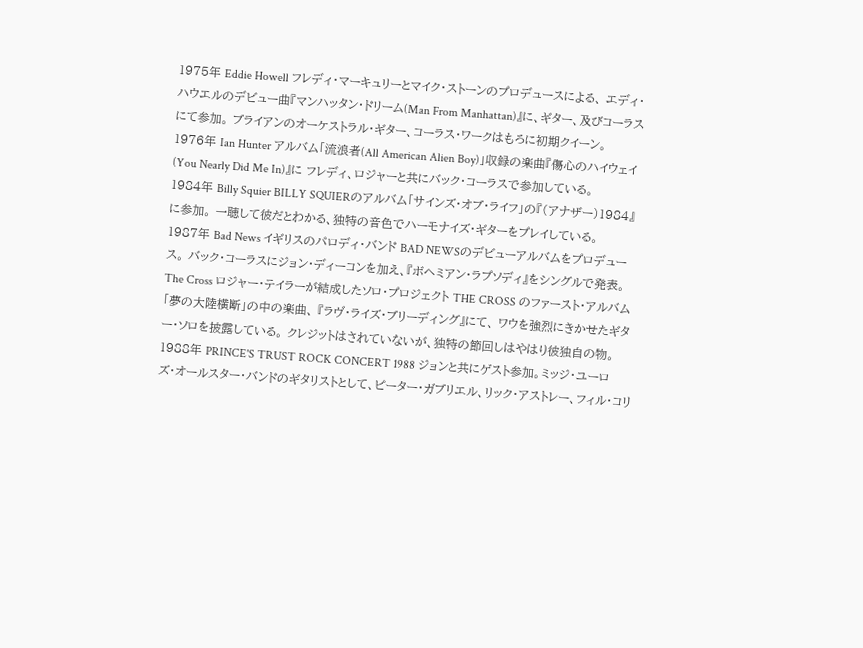1975年 Eddie Howell フレディ・マーキュリーとマイク・ストーンのプロデュースによる、 エディ・ハウエルのデビュー曲『マンハッタン・ドリーム(Man From Manhattan)』に、ギター、及びコーラスにて参加。 ブライアンのオーケストラル・ギター、コーラス・ワークはもろに初期クイーン。
1976年 Ian Hunter アルバム「流浪者(All American Alien Boy)」収録の楽曲『傷心のハイウェイ(You Nearly Did Me In)』に フレディ、ロジャーと共にバック・コーラスで参加している。
1984年 Billy Squier BILLY SQUIERのアルバム「サインズ・オブ・ライフ」の『(アナザー)1984』に参加。 一聴して彼だとわかる、独特の音色でハーモナイズ・ギターをプレイしている。
1987年 Bad News イギリスのパロディ・バンド BAD NEWSのデビューアルバムをプロデュース。 バック・コーラスにジョン・ディーコンを加え、『ボヘミアン・ラプソディ』をシングルで発表。
The Cross ロジャー・テイラーが結成したソロ・プロジェクト THE CROSS のファースト・アルバム「夢の大陸横断」の中の楽曲、 『ラヴ・ライズ・ブリーディング』にて、 ワウを強烈にきかせたギター・ソロを披露している。 クレジットはされていないが、独特の節回しはやはり彼独自の物。
1988年 PRINCE'S TRUST ROCK CONCERT 1988 ジョンと共にゲスト参加。ミッジ・ユーロズ・オールスター・バンドのギタリストとして、ピーター・ガブリエル、リック・アストレー、フィル・コリ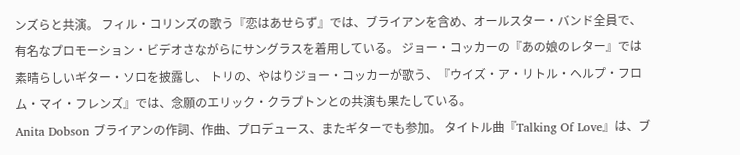ンズらと共演。 フィル・コリンズの歌う『恋はあせらず』では、ブライアンを含め、オールスター・バンド全員で、有名なプロモーション・ビデオさながらにサングラスを着用している。 ジョー・コッカーの『あの娘のレター』では素晴らしいギター・ソロを披露し、 トリの、やはりジョー・コッカーが歌う、『ウイズ・ア・リトル・ヘルプ・フロム・マイ・フレンズ』では、念願のエリック・クラプトンとの共演も果たしている。
Anita Dobson ブライアンの作詞、作曲、プロデュース、またギターでも参加。 タイトル曲『Talking Of Love』は、ブ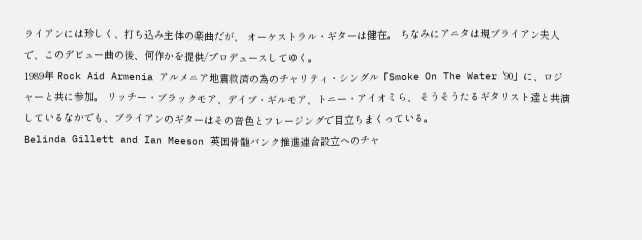ライアンには珍しく、打ち込み主体の楽曲だが、 オーケストラル・ギターは健在。 ちなみにアニタは現ブライアン夫人で、このデビュー曲の後、何作かを提供/プロデュースしてゆく。
1989年 Rock Aid Armenia アルメニア地震救済の為のチャリティ・シングル『Smoke On The Water '90」に、ロジャーと共に参加。 リッチー・ブラックモア、デイブ・ギルモア、トニー・アイオミら、 そうそうたるギタリスト達と共演しているなかでも、ブライアンのギターはその音色とフレージングで目立ちまくっている。
Belinda Gillett and Ian Meeson 英国骨髄バンク推進連合設立へのチャ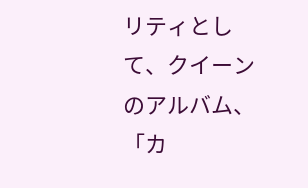リティとして、クイーンのアルバム、「カ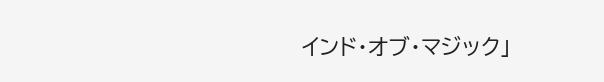インド・オブ・マジック」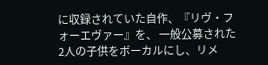に収録されていた自作、『リヴ・フォーエヴァー』を、 一般公募された2人の子供をボーカルにし、リメ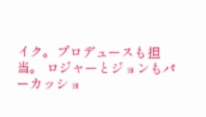イク。プロデュースも担当。 ロジャーとジョンもパーカッショ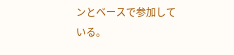ンとベースで参加している。